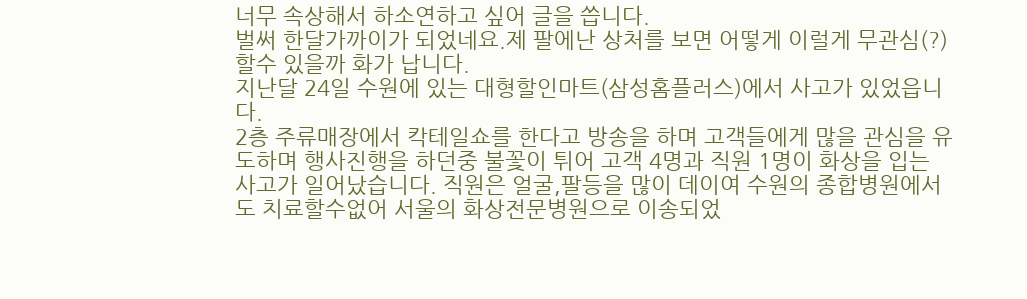너무 속상해서 하소연하고 싶어 글을 씁니다.
벌써 한달가까이가 되었네요.제 팔에난 상처를 보면 어떻게 이럴게 무관심(?)할수 있을까 화가 납니다.
지난달 24일 수원에 있는 대형할인마트(삼성홈플러스)에서 사고가 있었읍니다.
2층 주류매장에서 칵테일쇼를 한다고 방송을 하며 고객들에게 많을 관심을 유도하며 행사진행을 하던중 불꽃이 튀어 고객 4명과 직원 1명이 화상을 입는 사고가 일어났습니다. 직원은 얼굴,팔등을 많이 데이여 수원의 종합병원에서도 치료할수없어 서울의 화상전문병원으로 이송되었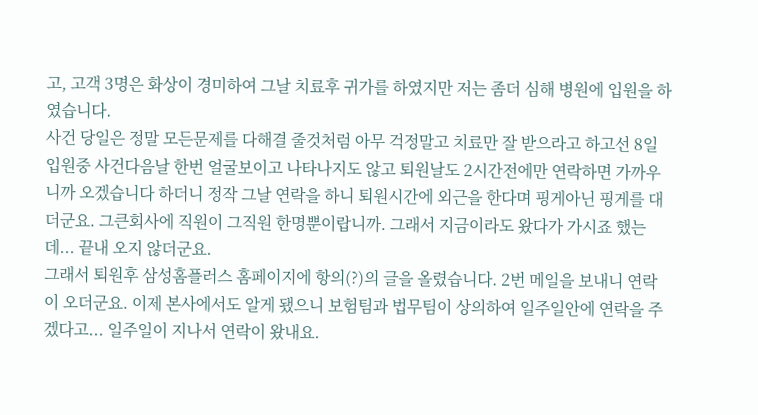고, 고객 3명은 화상이 경미하여 그날 치료후 귀가를 하였지만 저는 좀더 심해 병원에 입원을 하였습니다.
사건 당일은 정말 모든문제를 다해결 줄것처럼 아무 걱정말고 치료만 잘 받으라고 하고선 8일 입원중 사건다음날 한번 얼굴보이고 나타나지도 않고 퇴원날도 2시간전에만 연락하면 가까우니까 오겠습니다 하더니 정작 그날 연락을 하니 퇴원시간에 외근을 한다며 핑게아닌 핑게를 대더군요. 그큰회사에 직원이 그직원 한명뿐이랍니까. 그래서 지금이라도 왔다가 가시죠 했는데... 끝내 오지 않더군요.
그래서 퇴원후 삼성홈플러스 홈페이지에 항의(?)의 글을 올렸습니다. 2번 메일을 보내니 연락이 오더군요. 이제 본사에서도 알게 됐으니 보험팀과 법무팀이 상의하여 일주일안에 연락을 주겠다고... 일주일이 지나서 연락이 왔내요.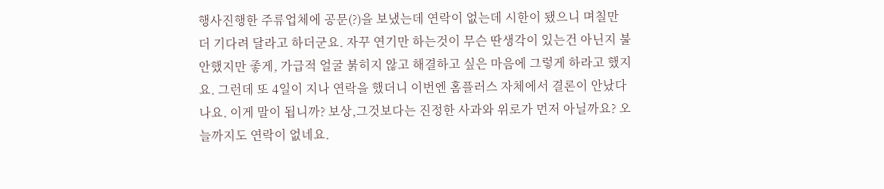행사진행한 주류업체에 공문(?)을 보냈는데 연락이 없는데 시한이 됐으니 며칠만 더 기다려 달라고 하더군요. 자꾸 연기만 하는것이 무슨 딴생각이 있는건 아닌지 불안했지만 좋게, 가급적 얼굴 붉히지 않고 해결하고 싶은 마음에 그렇게 하라고 했지요. 그런데 또 4일이 지나 연락을 했더니 이번엔 홈플러스 자체에서 결론이 안났다나요. 이게 말이 됩니까? 보상,그것보다는 진정한 사과와 위로가 먼저 아닐까요? 오늘까지도 연락이 없네요.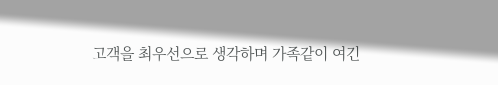고객을 최우선으로 생각하며 가족같이 여긴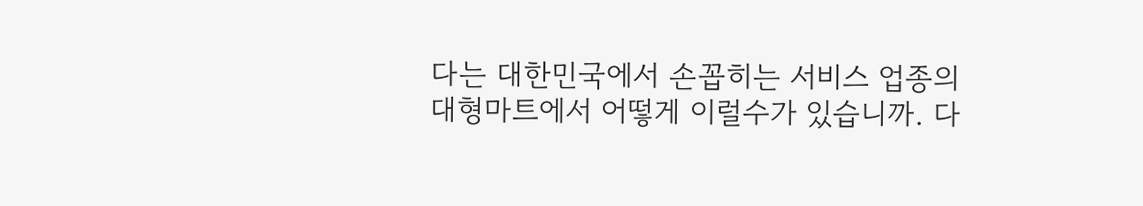다는 대한민국에서 손꼽히는 서비스 업종의 대형마트에서 어떻게 이럴수가 있습니까. 다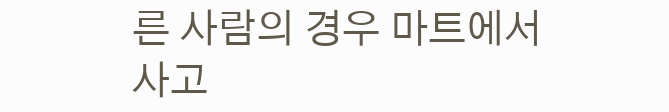른 사람의 경우 마트에서 사고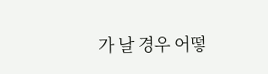가 날 경우 어떻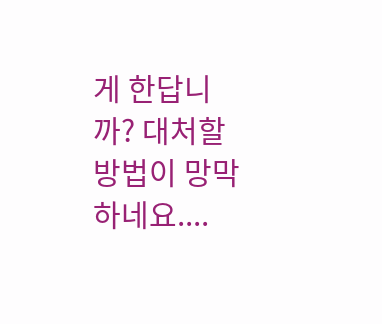게 한답니까? 대처할 방법이 망막하네요....